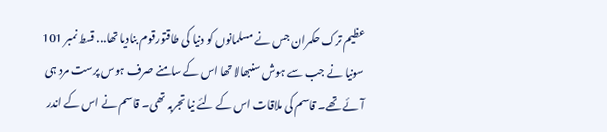عظیم ترک حکمران جس نے مسلمانوں کو دنیا کی طاقتورقوم بنادیا تھا... قسط نمبر 101
سونیا نے جب سے ہوش سنبھالا تھا اس کے سامنے صرف ہوس پرست مرد ہی آئے تھے۔ قاسم کی ملاقات اس کے لئے نیا تجربہ تھی۔ قاسم نے اس کے اندر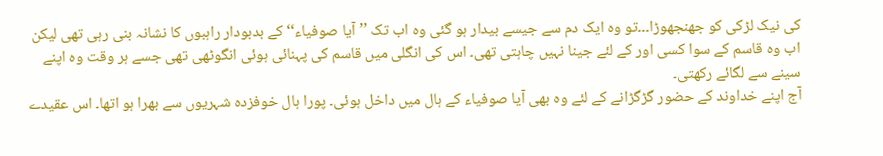کی نیک لڑکی کو جھنجھوڑا۔۔۔تو وہ ایک دم سے جیسے بیدار ہو گئی وہ اب تک ’’آیا صوفیاء‘‘ کے بدبودار راہبوں کا نشانہ بنی رہی تھی لیکن اب وہ قاسم کے سوا کسی اور کے لئے جینا نہیں چاہتی تھی۔ اس کی انگلی میں قاسم کی پہنائی ہوئی انگوٹھی تھی جسے ہر وقت وہ اپنے سینے سے لگائے رکھتی۔
آج اپنے خداوند کے حضور گڑگڑانے کے لئے وہ بھی آیا صوفیاء کے ہال میں داخل ہوئی۔ پورا ہال خوفزدہ شہریوں سے بھرا ہو اتھا۔ اس عقیدے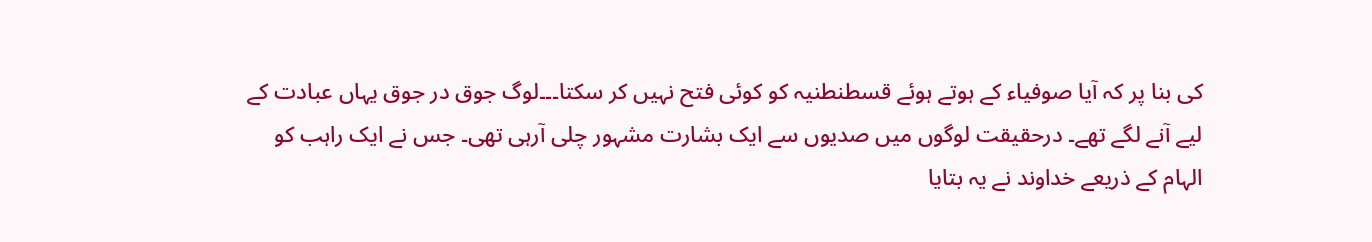کی بنا پر کہ آیا صوفیاء کے ہوتے ہوئے قسطنطنیہ کو کوئی فتح نہیں کر سکتا۔۔۔لوگ جوق در جوق یہاں عبادت کے لیے آنے لگے تھے۔ درحقیقت لوگوں میں صدیوں سے ایک بشارت مشہور چلی آرہی تھی۔ جس نے ایک راہب کو الہام کے ذریعے خداوند نے یہ بتایا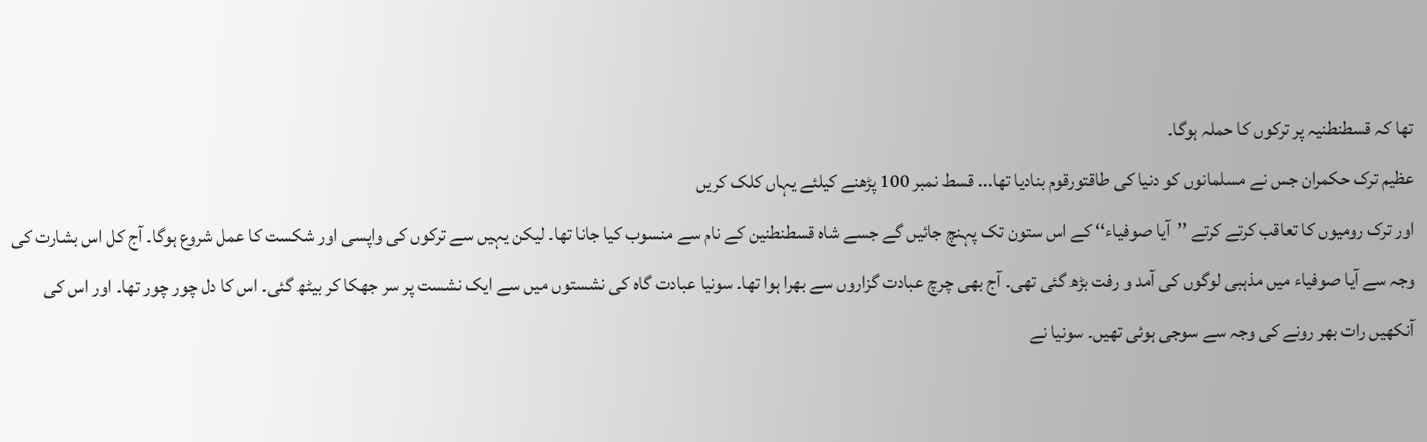تھا کہ قسطنطنیہ پر ترکوں کا حملہ ہوگا۔
عظیم ترک حکمران جس نے مسلمانوں کو دنیا کی طاقتورقوم بنادیا تھا... قسط نمبر 100 پڑھنے کیلئے یہاں کلک کریں
اور ترک رومیوں کا تعاقب کرتے کرتے ’’آیا صوفیاء‘‘ کے اس ستون تک پہنچ جائیں گے جسے شاہ قسطنطنین کے نام سے منسوب کیا جانا تھا۔ لیکن یہیں سے ترکوں کی واپسی اور شکست کا عمل شروع ہوگا۔ آج کل اس بشارت کی وجہ سے آیا صوفیاء میں مذہبی لوگوں کی آمد و رفت بڑھ گئی تھی۔ آج بھی چرچ عبادت گزاروں سے بھرا ہوا تھا۔ سونیا عبادت گاہ کی نشستوں میں سے ایک نشست پر سر جھکا کر بیٹھ گئی۔ اس کا دل چور چور تھا۔ اور اس کی آنکھیں رات بھر رونے کی وجہ سے سوجی ہوئی تھیں۔ سونیا نے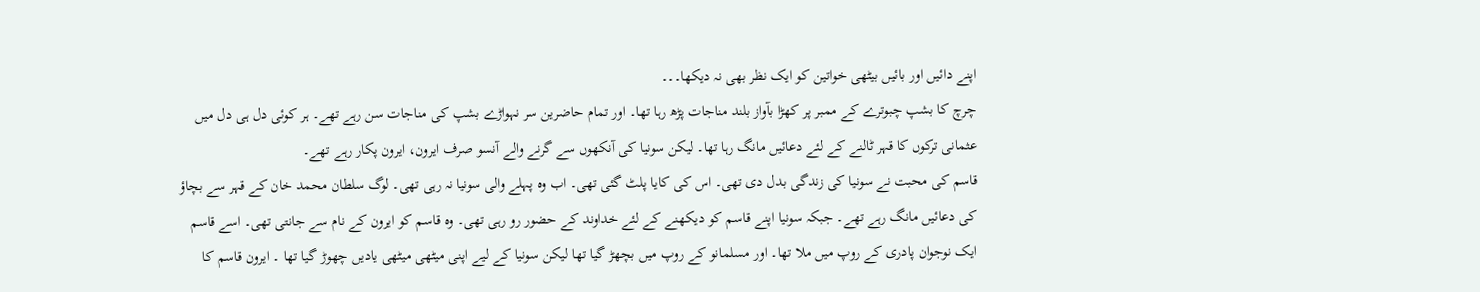اپنے دائیں اور بائیں بیٹھی خواتین کو ایک نظر بھی نہ دیکھا۔۔۔
چرچ کا بشپ چبوترے کے ممبر پر کھڑا بآواز بلند مناجات پڑھ رہا تھا۔ اور تمام حاضرین سر نہواڑے بشپ کی مناجات سن رہے تھے۔ ہر کوئی دل ہی دل میں عثمانی ترکوں کا قہر ٹالنے کے لئے دعائیں مانگ رہا تھا۔ لیکن سونیا کی آنکھوں سے گرنے والے آنسو صرف ایرون، ایرون پکار رہے تھے۔
قاسم کی محبت نے سونیا کی زندگی بدل دی تھی۔ اس کی کایا پلٹ گئی تھی۔ اب وہ پہلے والی سونیا نہ رہی تھی۔ لوگ سلطان محمد خان کے قہر سے بچاؤ کی دعائیں مانگ رہے تھے۔ جبکہ سونیا اپنے قاسم کو دیکھنے کے لئے خداوند کے حضور رو رہی تھی۔ وہ قاسم کو ایرون کے نام سے جانتی تھی۔ اسے قاسم ایک نوجوان پادری کے روپ میں ملا تھا۔ اور مسلمانو کے روپ میں بچھڑ گیا تھا لیکن سونیا کے لیے اپنی میٹھی میٹھی یادیں چھوڑ گیا تھا ۔ ایرون قاسم کا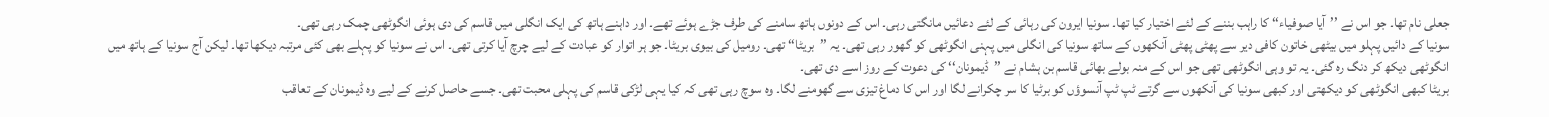جعلی نام تھا۔ جو اس نے ’’آیا صوفیاء‘‘ کا راہب بننے کے لئے اختیار کیا تھا۔ سونیا ایرون کی رہائی کے لئے دعائیں مانگتی رہی۔ اس کے دونوں ہاتھ سامنے کی طرف جڑے ہوئے تھے۔ اور داہنے ہاتھ کی ایک انگلی میں قاسم کی دی ہوئی انگوٹھی چمک رہی تھی۔
سونیا کے دائیں پہلو میں بیٹھی خاتون کافی دیر سے پھٹی پھٹی آنکھوں کے ساتھ سونیا کی انگلی میں پہنی انگوٹھی کو گھور رہی تھی۔ یہ ’’بریٹا‘‘ تھی۔ رومیل کی بیوی بریٹا۔ جو ہر اتوار کو عبادت کے لیے چرچ آیا کرتی تھی۔ اس نے سونیا کو پہلے بھی کئی مرتبہ دیکھا تھا۔ لیکن آج سونیا کے ہاتھ میں انگوٹھی دیکھ کر دنگ رہ گئی۔ یہ تو وہی انگوٹھی تھی جو اس کے منہ بولے بھائی قاسم بن ہشام نے ’’ڈیمونان‘‘ کی دعوت کے روز اسے دی تھی۔
بریٹا کبھی انگوٹھی کو دیکھتی اور کبھی سونیا کی آنکھوں سے گرتے ٹپ ٹپ آنسوؤں کو برٹیا کا سر چکرانے لگا اور اس کا دماغ تیزی سے گھومنے لگا۔ وہ سوچ رہی تھی کہ کیا یہی لڑکی قاسم کی پہلی محبت تھی۔ جسے حاصل کرنے کے لیے وہ ڈیمونان کے تعاقب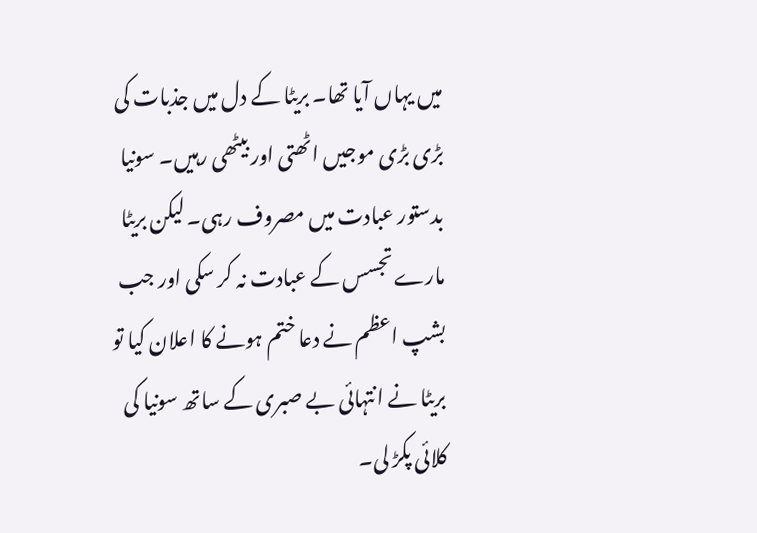میں یہاں آیا تھا۔ بریٹا کے دل میں جذبات کی بڑی بڑی موجیں اٹھتی اور بیٹھی رہیں۔ سونیا بدستور عبادت میں مصروف رہی۔ لیکن بریٹا مارے تجسس کے عبادت نہ کر سکی اور جب بشپ اعظم نے دعا ختم ہونے کا اعلان کیا تو بریٹا نے انتہائی بے صبری کے ساتھ سونیا کی کلائی پکڑ لی۔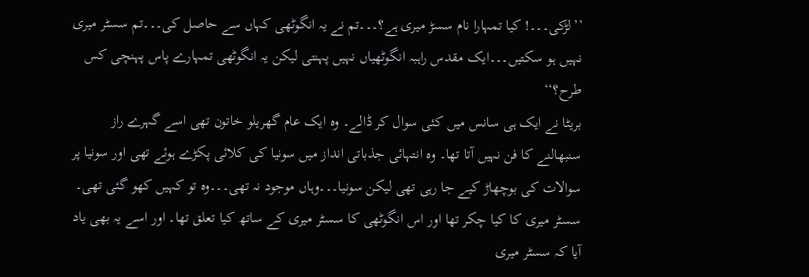’’لڑکی۔۔۔! کیا تمہارا نام سسڑ میری ہے؟۔۔۔تم نے یہ انگوٹھی کہاں سے حاصل کی۔۔۔تم سسٹر میری نہیں ہو سکتیں۔۔۔ایک مقدس راہبہ انگوٹھیاں نہیں پہنتی لیکن یہ انگوٹھی تمہارے پاس پہنچی کس طرح؟‘‘
بریٹا نے ایک ہی سانس میں کئی سوال کر ڈالے۔ وہ ایک عام گھریلو خاتون تھی اسے گہرے راز سنبھالنے کا فن نہیں آتا تھا۔ وہ انتہائی جذباتی انداز میں سونیا کی کلائی پکڑے ہوئے تھی اور سونیا پر سوالات کی بوچھاڑ کیے جا رہی تھی لیکن سونیا۔۔۔وہاں موجود نہ تھی۔۔۔وہ تو کہیں کھو گئی تھی۔ سسٹر میری کا کیا چکر تھا اور اس انگوٹھی کا سسٹر میری کے ساتھ کیا تعلق تھا۔ اور اسے یہ بھی یاد آیا کہ سسٹر میری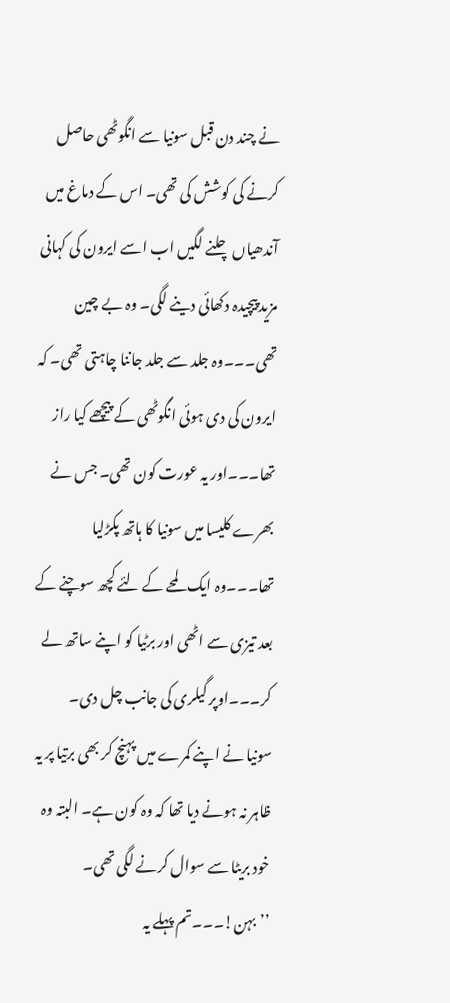نے چند دن قبل سونیا سے انگوٹھی حاصل کرنے کی کوشش کی تھی۔ اس کے دماغ میں آندھیاں چلنے لگیں اب اسے ایرون کی کہانی مزید پیچیدہ دکھائی دینے لگی۔ وہ بے چین تھی۔۔۔وہ جلد سے جلد جاننا چاہتی تھی۔ کہ ایرون کی دی ہوئی انگوٹھی کے پیچھے کیا راز تھا۔۔۔اور یہ عورت کون تھی۔ جس نے بھرے کلیسا میں سونیا کا ہاتھ پکڑلیا تھا۔۔۔وہ ایک لمحے کے لئے کچھ سوچنے کے بعد تیزی سے اٹھی اور برٹیا کو اپنے ساتھ لے کر۔۔۔اوپر گیلری کی جانب چل دی۔
سونیا نے اپنے کمرے میں پہنچ کر بھی برتیا پر یہ ظاہر نہ ہونے دیا تھا کہ وہ کون ہے۔ البتہ وہ خود بریٹا سے سوال کرنے لگی تھی۔
’’بہن!۔۔۔تم پہلے یہ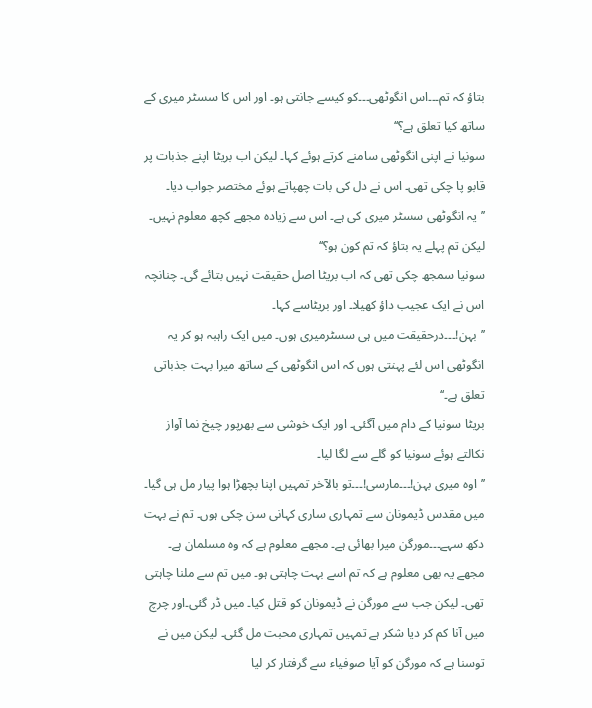بتاؤ کہ تم۔۔۔اس انگوٹھی۔۔۔کو کیسے جانتی ہو۔ اور اس کا سسٹر میری کے ساتھ کیا تعلق ہے؟‘‘
سونیا نے اپنی انگوٹھی سامنے کرتے ہوئے کہا۔ لیکن اب بریٹا اپنے جذبات پر قابو پا چکی تھی۔ اس نے دل کی بات چھپاتے ہوئے مختصر جواب دیا۔
’’یہ انگوٹھی سسٹر میری کی ہے۔ اس سے زیادہ مجھے کچھ معلوم نہیں۔ لیکن تم پہلے یہ بتاؤ کہ تم کون ہو؟‘‘
سونیا سمجھ چکی تھی کہ اب بریٹا اصل حقیقت نہیں بتائے گی۔ چنانچہ اس نے ایک عجیب داؤ کھیلا۔ اور بریٹاسے کہا۔
’’بہن!۔۔۔درحقیقت میں ہی سسٹرمیری ہوں۔ میں ایک راہبہ ہو کر یہ انگوٹھی اس لئے پہنتی ہوں کہ اس انگوٹھی کے ساتھ میرا بہت جذباتی تعلق ہے۔‘‘
بریٹا سونیا کے دام میں آگئی۔ اور ایک خوشی سے بھرپور چیخ نما آواز نکالتے ہوئے سونیا کو گلے سے لگا لیا۔
’’اوہ میری بہن!۔۔۔مارسی!۔۔۔تو بالآخر تمہیں اپنا بچھڑا ہوا پیار مل ہی گیا۔ میں مقدس ڈیمونان سے تمہاری ساری کہانی سن چکی ہوں۔ تم نے بہت دکھ سہے۔۔۔مورگن میرا بھائی ہے۔ مجھے معلوم ہے کہ وہ مسلمان ہے۔ مجھے یہ بھی معلوم ہے کہ تم اسے بہت چاہتی ہو۔ میں تم سے ملنا چاہتی تھی۔ لیکن جب سے مورگن نے ڈیمونان کو قتل کیا۔ میں ڈر گئی۔اور چرچ میں آنا کم کر دیا شکر ہے تمہیں تمہاری محبت مل گئی۔ لیکن میں نے توسنا ہے کہ مورگن کو آیا صوفیاء سے گرفتار کر لیا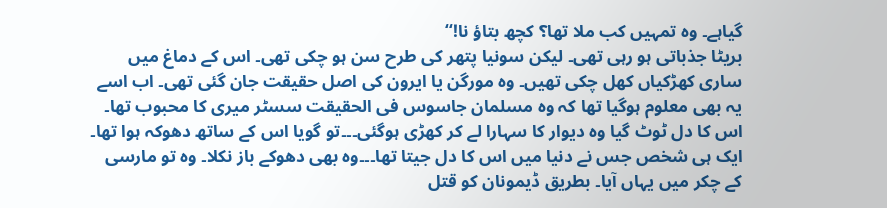گیاہے۔ وہ تمہیں کب ملا تھا؟ کچھ بتاؤ نا!‘‘
بریٹا جذباتی ہو رہی تھی۔ لیکن سونیا پتھر کی طرح سن ہو چکی تھی۔ اس کے دماغ میں ساری کھڑکیاں کھل چکی تھیں۔ وہ مورگن یا ایرون کی اصل حقیقت جان گئی تھی۔ اب اسے یہ بھی معلوم ہوگیا تھا کہ وہ مسلمان جاسوس فی الحقیقت سسٹر میری کا محبوب تھا۔ اس کا دل ٹوٹ گیا وہ دیوار کا سہارا لے کر کھڑی ہوگئی۔۔۔تو گویا اس کے ساتھ دھوکہ ہوا تھا۔ ایک ہی شخص جس نے دنیا میں اس کا دل جیتا تھا۔۔۔وہ بھی دھوکے باز نکلا۔ وہ تو مارسی کے چکر میں یہاں آیا۔ بطریق ڈیمونان کو قتل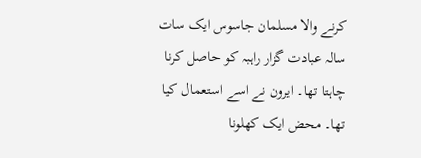کرنے والا مسلمان جاسوس ایک سات سالہ عبادت گزار راہبہ کو حاصل کرنا چاہتا تھا۔ ایرون نے اسے استعمال کیا تھا۔ محض ایک کھلونا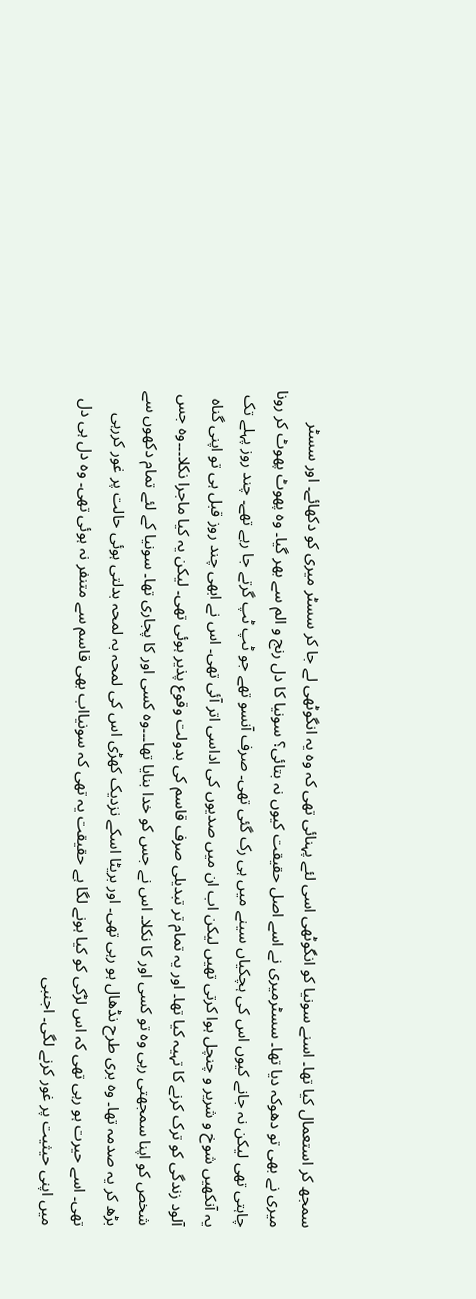سمجھ کر استعمال کیا تھا۔ اسنے سونیا کو انگوٹھی اسی لئے پہنائی تھی کہ وہ یہ انگوٹھی لے جا کر سسٹر میری کو دکھائے۔ اور سسٹر میری نے بھی تو دھوکہ دیا تھا۔ سسٹرمیری نے اسے اصل حقیقت کیوں نہ بتائی؟ سونیا کا دل رنج و الم سے بھر گیا۔ وہ پھوٹ پھوٹ کر رونا چاہتی تھی لیکن نہ جانے کیوں اس کی ہچکیاں سینے میں ہی رک گئی تھی۔ صرف آنسو تھے جو ٹپ ٹپ گرتے جا رہے تھے۔ چند روز پہلے تک یہ آنکھیں شوخ و شریر و چنچل ہوا کرتی تھیں لیکن اب ان میں صدیوں کی اداسی اتر آئی تھی۔ اس نے ابھی چند روز قبل ہی تو اپنی گناہ آلود زندگی کو ترک کرنے کا تہیہ کیا تھا۔ اور یہ تمام تر تبدیلی صرف قاسم کی بدولت وقوع پذیر ہوئی تھی۔ لیکن یہ کیا ماجرا نکلا۔۔۔وہ جس شخص کو اپنا سمجھتی رہی وہ تو کسی اور کا نکلا۔ اس نے جس کو خدا بنایا تھا۔۔۔وہ کسی اور کا پجاری تھا۔ سونیا کے لئے تمام دکھوں سے بڑھ کر یہ صدمہ تھا۔ وہ بری طرح نڈھال ہو رہی تھی۔ اور بریٹا اسکے نزدیک کھڑی اس کی لمحہ بہ لمحہ بدلتی ہوئی حالت پر غور کررہی تھی۔ اسے حیرت ہو رہی تھی کہ اس لڑکی کو کیا ہونے لگا ہے حقیقت یہ تھی کہ سونیااب بھی قاسم سے متنفر نہ ہوئی تھی۔ وہ دل ہی دل میں اپنی حیثیت پر غور کرنے لگی۔ اجنبی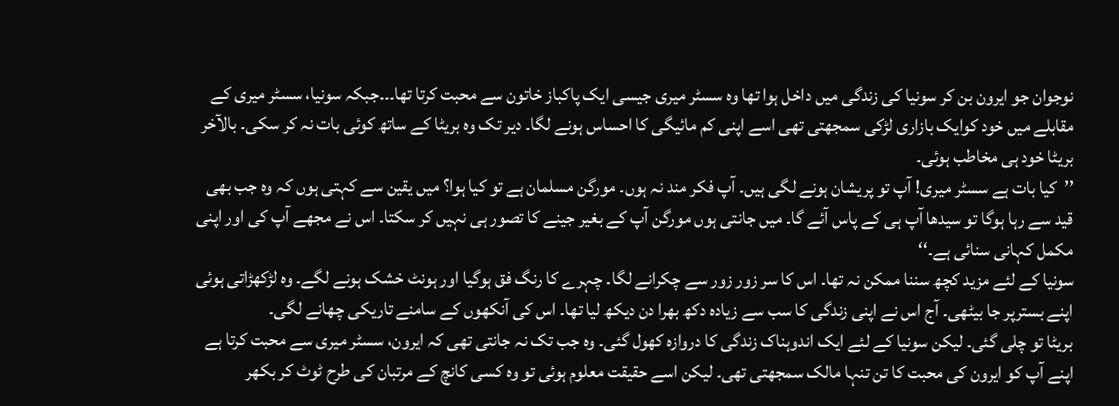نوجوان جو ایرون بن کر سونیا کی زندگی میں داخل ہوا تھا وہ سسٹر میری جیسی ایک پاکباز خاتون سے محبت کرتا تھا۔۔۔جبکہ سونیا، سسٹر میری کے مقابلے میں خود کوایک بازاری لڑکی سمجھتی تھی اسے اپنی کم مائیگی کا احساس ہونے لگا۔ دیر تک وہ بریٹا کے ساتھ کوئی بات نہ کر سکی۔ بالآخر بریٹا خود ہی مخاطب ہوئی۔
’’کیا بات ہے سسٹر میری! آپ تو پریشان ہونے لگی ہیں۔ آپ فکر مند نہ ہوں۔ مورگن مسلمان ہے تو کیا ہوا؟ میں یقین سے کہتی ہوں کہ وہ جب بھی قید سے رہا ہوگا تو سیدھا آپ ہی کے پاس آئے گا۔ میں جانتی ہوں مورگن آپ کے بغیر جینے کا تصور ہی نہیں کر سکتا۔ اس نے مجھے آپ کی اور اپنی مکمل کہانی سنائی ہے۔‘‘
سونیا کے لئے مزید کچھ سننا ممکن نہ تھا۔ اس کا سر زور زور سے چکرانے لگا۔ چہرے کا رنگ فق ہوگیا اور ہونٹ خشک ہونے لگے۔ وہ لڑکھڑاتی ہوئی اپنے بسترپر جا بیٹھی۔ آج اس نے اپنی زندگی کا سب سے زیادہ دکھ بھرا دن دیکھ لیا تھا۔ اس کی آنکھوں کے سامنے تاریکی چھانے لگی۔
بریٹا تو چلی گئی۔ لیکن سونیا کے لئے ایک اندوہناک زندگی کا دروازہ کھول گئی۔ وہ جب تک نہ جانتی تھی کہ ایرون، سسٹر میری سے محبت کرتا ہے اپنے آپ کو ایرون کی محبت کا تن تنہا مالک سمجھتی تھی۔ لیکن اسے حقیقت معلوم ہوئی تو وہ کسی کانچ کے مرتبان کی طرح ٹوٹ کر بکھر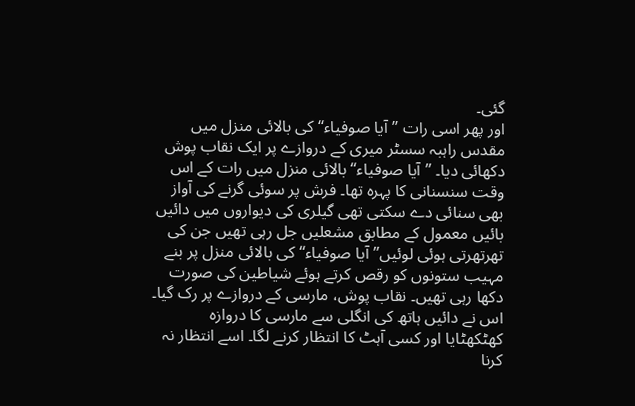گئی۔
اور پھر اسی رات ’’آیا صوفیاء‘‘ کی بالائی منزل میں مقدس راہبہ سسٹر میری کے دروازے پر ایک نقاب پوش دکھائی دیا۔ ’’آیا صوفیاء‘‘ بالائی منزل میں رات کے اس وقت سنسنانی کا پہرہ تھا۔ فرش پر سوئی گرنے کی آواز بھی سنائی دے سکتی تھی گیلری کی دیواروں میں دائیں بائیں معمول کے مطابق مشعلیں جل رہی تھیں جن کی تھرتھرتی ہوئی لوئیں’’آیا صوفیاء‘‘ کی بالائی منزل پر بنے مہیب ستونوں کو رقص کرتے ہوئے شیاطین کی صورت دکھا رہی تھیں۔ نقاب پوش، مارسی کے دروازے پر رک گیا۔ اس نے دائیں ہاتھ کی انگلی سے مارسی کا دروازہ کھٹکھٹایا اور کسی آہٹ کا انتظار کرنے لگا۔ اسے انتظار نہ کرنا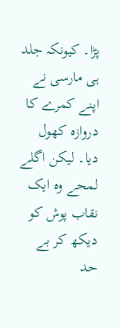پڑا۔ کیونکہ جلد ہی مارسی نے اپنے کمرے کا دروازہ کھول دیا۔ لیکن اگلے لمحے وہ ایک نقاب پوش کو دیکھ کر بے حد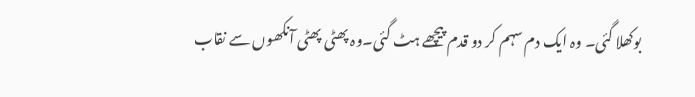بوکھلا گئی۔ وہ ایک دم سہم کر دو قدم پیچھے ہٹ گئی۔وہ پھٹی پھٹی آنکھوں سے نقاب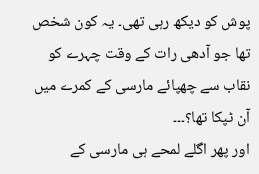پوش کو دیکھ رہی تھی۔ یہ کون شخص تھا جو آدھی رات کے وقت چہرے کو نقاب سے چھپائے مارسی کے کمرے میں آن ٹپکا تھا؟۔۔۔
اور پھر اگلے لمحے ہی مارسی کے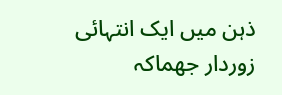ذہن میں ایک انتہائی زوردار جھماکہ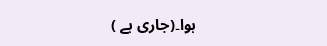ہوا۔(جاری ہے )